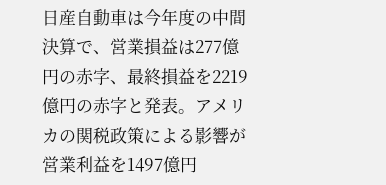日産自動車は今年度の中間決算で、営業損益は277億円の赤字、最終損益を2219億円の赤字と発表。アメリカの関税政策による影響が営業利益を1497億円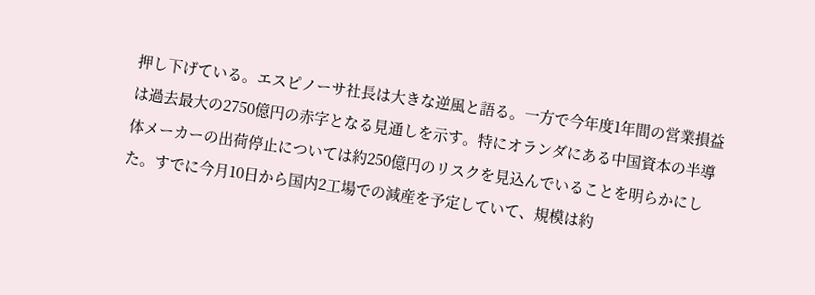押し下げている。エスピノーサ社長は大きな逆風と語る。一方で今年度1年間の営業損益は過去最大の2750億円の赤字となる見通しを示す。特にオランダにある中国資本の半導体メーカーの出荷停止については約250億円のリスクを見込んでいることを明らかにした。すでに今月10日から国内2工場での減産を予定していて、規模は約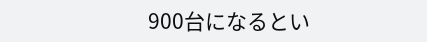900台になるとい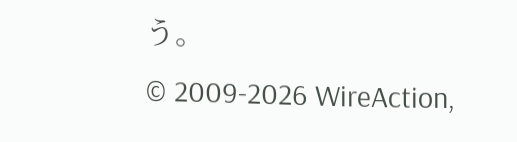う。
© 2009-2026 WireAction,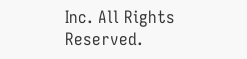Inc. All Rights Reserved.